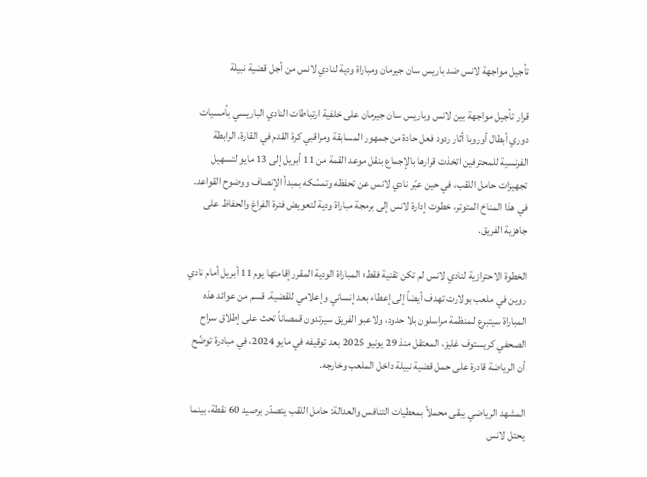تأجيل مواجهة لانس ضد باريس سان جيرمان ومباراة ودية لنادي لانس من أجل قضية نبيلة

قرار تأجيل مواجهة بين لانس وباريس سان جيرمان على خلفية ارتباطات النادي الباريسي بأمسيات دوري أبطال أوروبا أثار ردود فعل حادة من جمهور المسابقة ومراقبي كرة القدم في القارة. الرابطة الفرنسية للمحترفين اتخذت قرارها بالإجماع بنقل موعد القمة من 11 أبريل إلى 13 مايو لتسهيل تجهيزات حامل اللقب، في حين عبّر نادي لانس عن تحفظه وتمسّكه بمبدأ الإنصاف ووضوح القواعد. في هذا المناخ المتوتر، خطوت إدارة لانس إلى برمجة مباراة ودية لتعويض فترة الفراغ والحفاظ على جاهزية الفريق.

الخطوة الاحترازية لنادي لانس لم تكن تقنية فقط؛ المباراة الودية المقرر إقامتها يوم 11 أبريل أمام نادي روين في ملعب بولارت تهدف أيضاً إلى إعطاء بعد إنساني وإعلامي للقضية. قسم من عوائد هذه المباراة سيتبرع لـمنظمة مراسلون بلا حدود، ولاعبو الفريق سيرتدون قمصاناً تحث على إطلاق سراح الصحفي كريستوف غليز، المعتقل منذ 29 يونيو 2025 بعد توقيفه في مايو 2024، في مبادرة توضّح أن الرياضة قادرة على حمل قضية نبيلة داخل الملعب وخارجه.

المشهد الرياضي يبقى محملاً بمعطيات التنافس والعدالة: حامل اللقب يتصدّر برصيد 60 نقطة، بينما يحتل لانس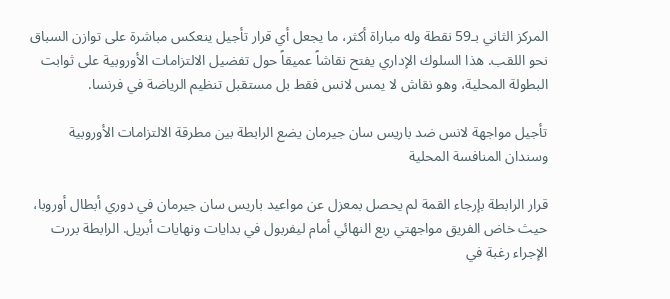المركز الثاني بـ59 نقطة وله مباراة أكثر، ما يجعل أي قرار تأجيل ينعكس مباشرة على توازن السباق نحو اللقب. هذا السلوك الإداري يفتح نقاشاً عميقاً حول تفضيل الالتزامات الأوروبية على ثوابت البطولة المحلية، وهو نقاش لا يمس لانس فقط بل مستقبل تنظيم الرياضة في فرنسا.

تأجيل مواجهة لانس ضد باريس سان جيرمان يضع الرابطة بين مطرقة الالتزامات الأوروبية وسندان المنافسة المحلية

قرار الرابطة بإرجاء القمة لم يحصل بمعزل عن مواعيد باريس سان جيرمان في دوري أبطال أوروبا، حيث خاض الفريق مواجهتي ربع النهائي أمام ليفربول في بدايات ونهايات أبريل. الرابطة بررت الإجراء رغبة في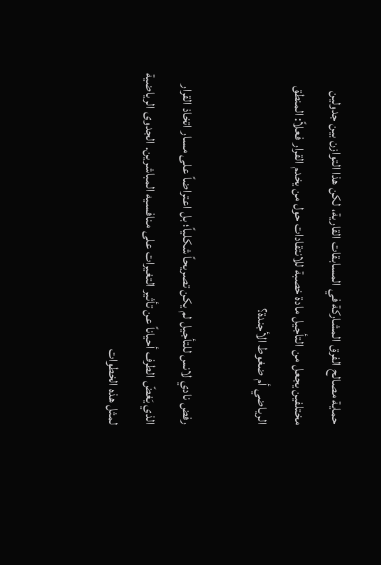حماية مصالح الفرق المشاركة في المسابقات القارية، لكن هذا التوازن بين جدولين مختلفين يجعل من التأجيل مادة خصبة للانتقادات حول من يخدم القرار فعلاً: المنطق الرياضي أم ضغوط الأجندة؟

رفض نادي لانس للتأجيل لم يكن تصريحاً شكلياً؛ بل اعتراضاً على مسار اتخاذ القرار الذي يَغضّ الطرف أحياناً عن تأثير التغيرات على منافسيه المباشرين. الجدوى الرياضية لمثل هذه الخطوات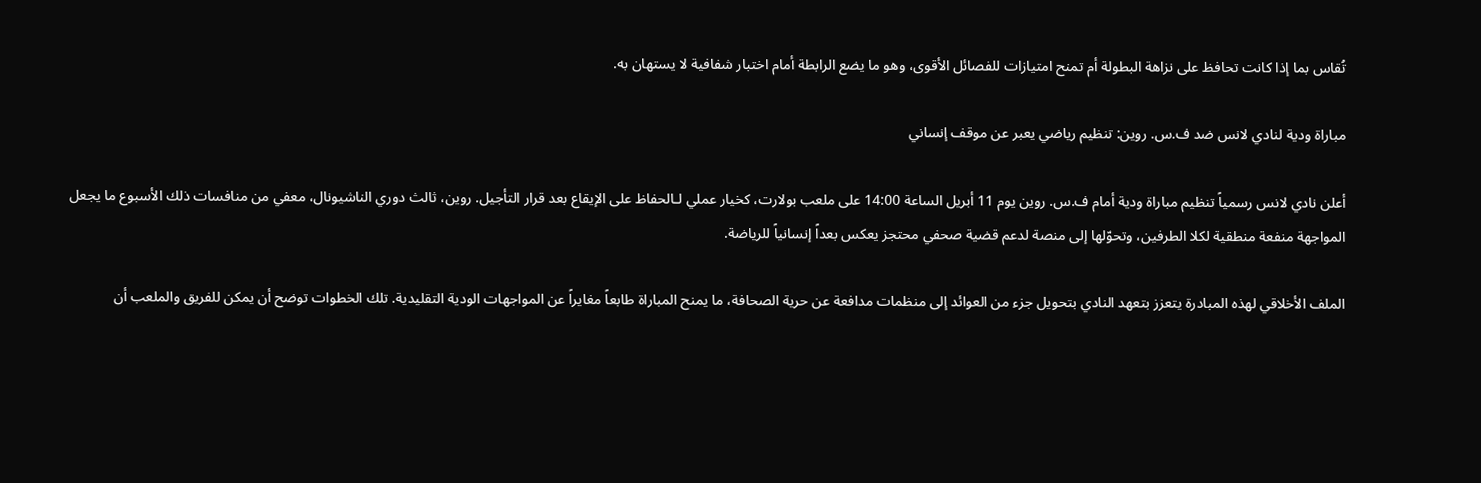تُقاس بما إذا كانت تحافظ على نزاهة البطولة أم تمنح امتيازات للفصائل الأقوى، وهو ما يضع الرابطة أمام اختبار شفافية لا يستهان به.

مباراة ودية لنادي لانس ضد ف.س. روين: تنظيم رياضي يعبر عن موقف إنساني

أعلن نادي لانس رسمياً تنظيم مباراة ودية أمام ف.س. روين يوم 11 أبريل الساعة 14:00 على ملعب بولارت، كخيار عملي لـالحفاظ على الإيقاع بعد قرار التأجيل. روين، ثالث دوري الناشيونال، معفي من منافسات ذلك الأسبوع ما يجعل المواجهة منفعة منطقية لكلا الطرفين، وتحوّلها إلى منصة لدعم قضية صحفي محتجز يعكس بعداً إنسانياً للرياضة.

الملف الأخلاقي لهذه المبادرة يتعزز بتعهد النادي بتحويل جزء من العوائد إلى منظمات مدافعة عن حرية الصحافة، ما يمنح المباراة طابعاً مغايراً عن المواجهات الودية التقليدية. تلك الخطوات توضح أن يمكن للفريق والملعب أن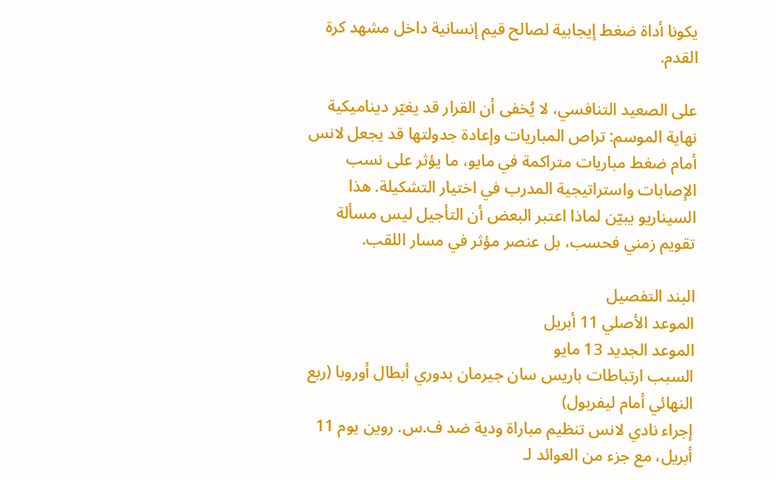يكونا أداة ضغط إيجابية لصالح قيم إنسانية داخل مشهد كرة القدم.

على الصعيد التنافسي، لا يُخفى أن القرار قد يغيّر ديناميكية نهاية الموسم: تراص المباريات وإعادة جدولتها قد يجعل لانس أمام ضغط مباريات متراكمة في مايو، ما يؤثر على نسب الإصابات واستراتيجية المدرب في اختيار التشكيلة. هذا السيناريو يبيّن لماذا اعتبر البعض أن التأجيل ليس مسألة تقويم زمني فحسب، بل عنصر مؤثر في مسار اللقب.

البند التفصيل
الموعد الأصلي 11 أبريل
الموعد الجديد 13 مايو
السبب ارتباطات باريس سان جيرمان بدوري أبطال أوروبا (ربع النهائي أمام ليفربول)
إجراء نادي لانس تنظيم مباراة ودية ضد ف.س. روين يوم 11 أبريل، مع جزء من العوائد لـ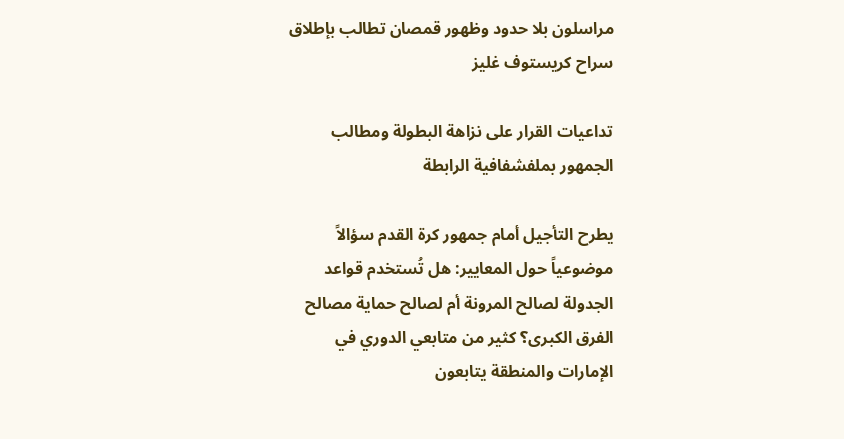مراسلون بلا حدود وظهور قمصان تطالب بإطلاق سراح كريستوف غليز

تداعيات القرار على نزاهة البطولة ومطالب الجمهور بملفشفافية الرابطة

يطرح التأجيل أمام جمهور كرة القدم سؤالاً موضوعياً حول المعايير: هل تُستخدم قواعد الجدولة لصالح المرونة أم لصالح حماية مصالح الفرق الكبرى؟ كثير من متابعي الدوري في الإمارات والمنطقة يتابعون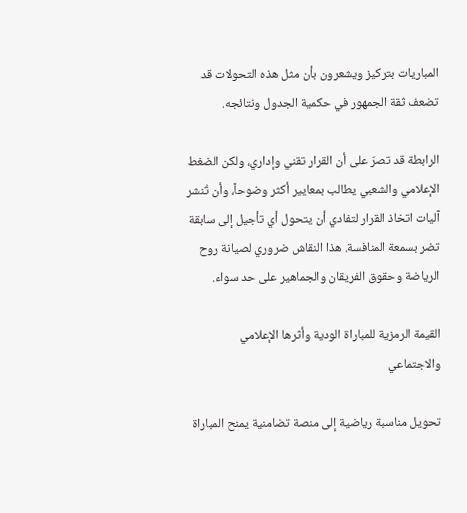المباريات بتركيز ويشعرون بأن مثل هذه التحولات قد تضعف ثقة الجمهور في حكمية الجدول ونتائجه.

الرابطة قد تصرّ على أن القرار تقني وإداري، ولكن الضغط الإعلامي والشعبي يطالب بمعايير أكثر وضوحاً، وأن تُنشر آليات اتخاذ القرار لتفادي أن يتحول أي تأجيل إلى سابقة تضر بسمعة المنافسة. هذا النقاش ضروري لصيانة روح الرياضة وحقوق الفريقان والجماهير على حد سواء.

القيمة الرمزية للمباراة الودية وأثرها الإعلامي والاجتماعي

تحويل مناسبة رياضية إلى منصة تضامنية يمنح المباراة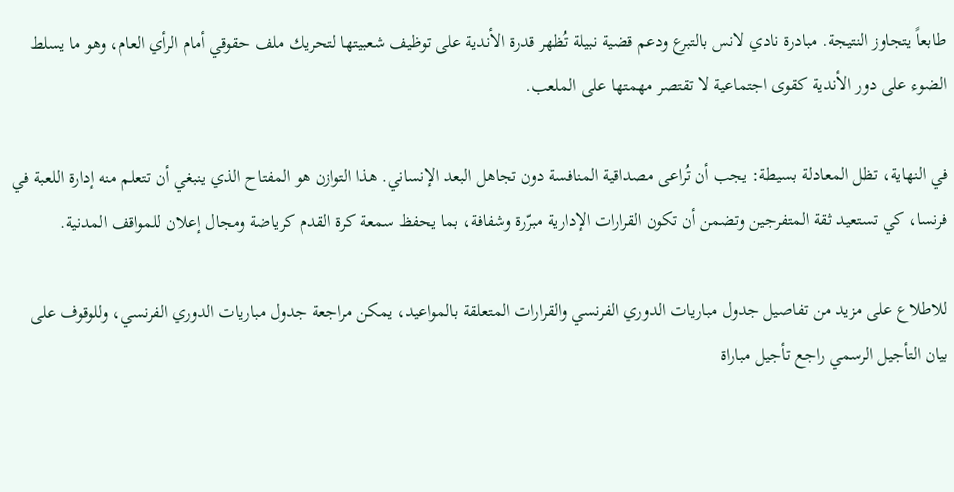طابعاً يتجاوز النتيجة. مبادرة نادي لانس بالتبرع ودعم قضية نبيلة تُظهر قدرة الأندية على توظيف شعبيتها لتحريك ملف حقوقي أمام الرأي العام، وهو ما يسلط الضوء على دور الأندية كقوى اجتماعية لا تقتصر مهمتها على الملعب.

في النهاية، تظل المعادلة بسيطة: يجب أن تُراعى مصداقية المنافسة دون تجاهل البعد الإنساني. هذا التوازن هو المفتاح الذي ينبغي أن تتعلم منه إدارة اللعبة في فرنسا، كي تستعيد ثقة المتفرجين وتضمن أن تكون القرارات الإدارية مبرّرة وشفافة، بما يحفظ سمعة كرة القدم كرياضة ومجال إعلان للمواقف المدنية.

للاطلاع على مزيد من تفاصيل جدول مباريات الدوري الفرنسي والقرارات المتعلقة بالمواعيد، يمكن مراجعة جدول مباريات الدوري الفرنسي، وللوقوف على بيان التأجيل الرسمي راجع تأجيل مباراة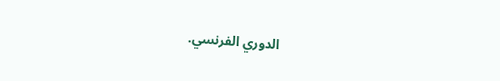الدوري الفرنسي.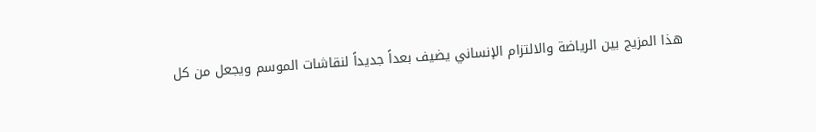هذا المزيج بين الرياضة والالتزام الإنساني يضيف بعداً جديداً لنقاشات الموسم ويجعل من كل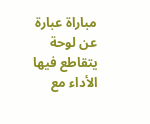مباراة عبارة عن لوحة يتقاطع فيها الأداء مع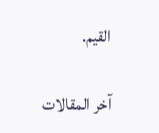القيم.

آخر المقالات